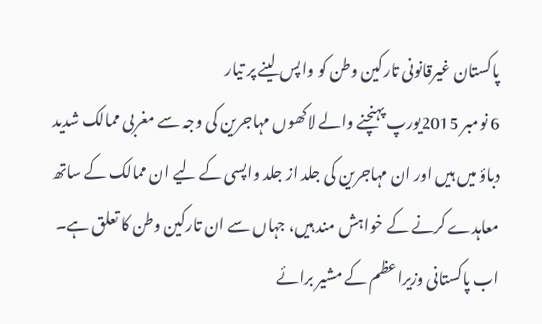پاکستان غیرقانونی تارکین وطن کو واپس لینے پر تیار
6 نومبر 2015یورپ پہنچنے والے لاکھوں مہاجرین کی وجہ سے مغربی ممالک شدید دباؤ میں ہیں اور ان مہاجرین کی جلد از جلد واپسی کے لیے ان ممالک کے ساتھ معاہدے کرنے کے خواہش مند ہیں، جہاں سے ان تارکین وطن کا تعلق ہے۔ اب پاکستانی وزیراعظم کے مشیر برائے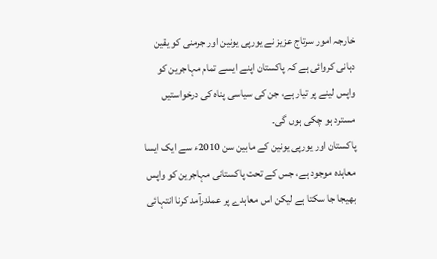خارجہ امور سرتاج عزیز نے یورپی یونین اور جرمنی کو یقین دہانی کروائی ہے کہ پاکستان اپنے ایسے تمام مہاجرین کو واپس لینے پر تیار ہے، جن کی سیاسی پناہ کی درخواستیں مسترد ہو چکی ہوں گی۔
پاکستان اور یورپی یونین کے مابین سن 2010ء سے ایک ایسا معاہدہ موجود ہے، جس کے تحت پاکستانی مہاجرین کو واپس بھیجا جا سکتا ہے لیکن اس معاہدے پر عملدرآمد کرنا انتہائی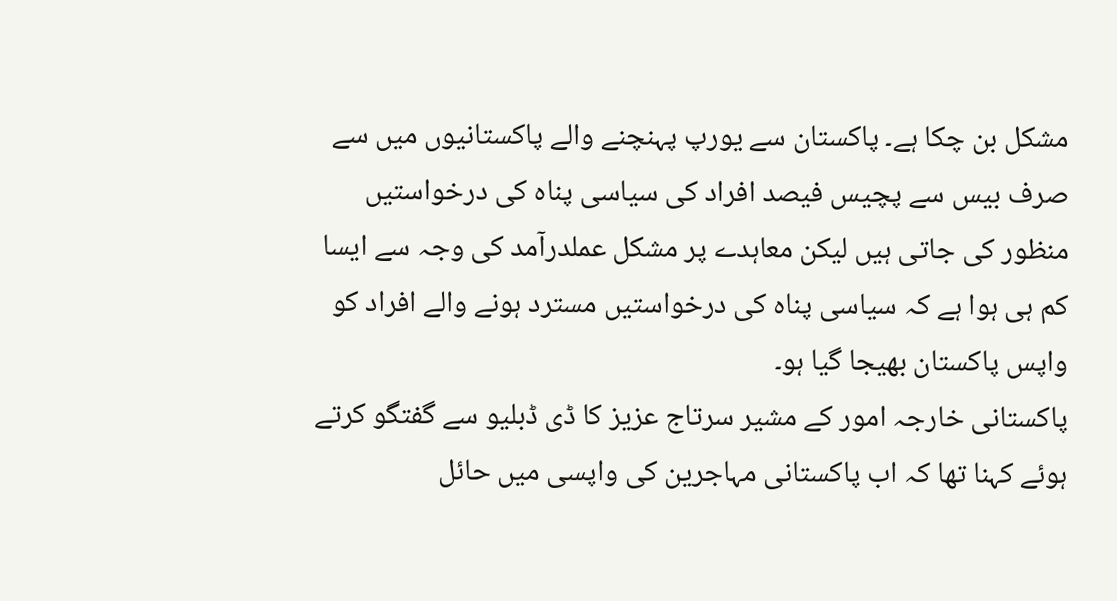مشکل بن چکا ہے۔ پاکستان سے یورپ پہنچنے والے پاکستانیوں میں سے صرف بیس سے پچیس فیصد افراد کی سیاسی پناہ کی درخواستیں منظور کی جاتی ہیں لیکن معاہدے پر مشکل عملدرآمد کی وجہ سے ایسا کم ہی ہوا ہے کہ سیاسی پناہ کی درخواستیں مسترد ہونے والے افراد کو واپس پاکستان بھیجا گیا ہو۔
پاکستانی خارجہ امور کے مشیر سرتاج عزیز کا ڈی ڈبلیو سے گفتگو کرتے ہوئے کہنا تھا کہ اب پاکستانی مہاجرین کی واپسی میں حائل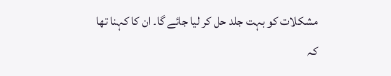مشکلات کو بہت جلد حل کر لیا جائے گا۔ ان کا کہنا تھا کہ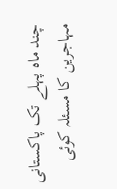چند ماہ پہلے تک پاکستانی مہاجرین کا مسئلہ کوئی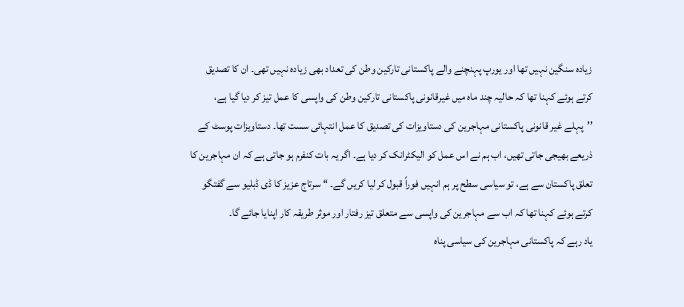زیادہ سنگین نہیں تھا اور یورپ پہنچنے والے پاکستانی تارکین وطن کی تعداد بھی زیادہ نہیں تھی۔ ان کا تصدیق کرتے ہوئے کہنا تھا کہ حالیہ چند ماہ میں غیرقانونی پاکستانی تارکین وطن کی واپسی کا عمل تیز کر دیا گیا ہے، ’’پہلے غیر قانونی پاکستانی مہاجرین کی دستاویزات کی تصدیق کا عمل انتہائی سست تھا۔ دستاویزات پوسٹ کے ذریعے بھیجی جاتی تھیں، اب ہم نے اس عمل کو الیکٹرانک کر دیا ہے۔ اگر یہ بات کنفرم ہو جاتی ہے کہ ان مہاجرین کا تعلق پاکستان سے ہے، تو سیاسی سطح پر ہم انہیں فوراً قبول کر لیا کریں گے۔ ‘‘ سرتاج عزیز کا ڈی ڈبلیو سے گفتگو کرتے ہوئے کہنا تھا کہ اب سے مہاجرین کی واپسی سے متعلق تیز رفتار اور موثر طریقہ کار اپنایا جائے گا۔
یاد رہے کہ پاکستانی مہاجرین کی سیاسی پناہ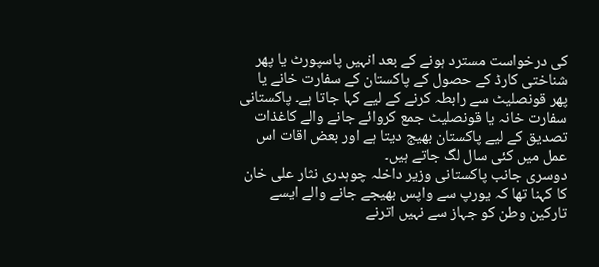کی درخواست مسترد ہونے کے بعد انہیں پاسپورٹ یا پھر شناختی کارڈ کے حصول کے پاکستان کے سفارت خانے یا پھر قونصلیٹ سے رابطہ کرنے کے لیے کہا جاتا ہے۔ پاکستانی سفارت خانہ یا قونصلیٹ جمع کروائے جانے والے کاغذات تصدیق کے لیے پاکستان بھیج دیتا ہے اور بعض اقات اس عمل میں کئی سال لگ جاتے ہیں۔
دوسری جانب پاکستانی وزیر داخلہ چوہدری نثار علی خان کا کہنا تھا کہ یورپ سے واپس بھیجے جانے والے ایسے تارکین وطن کو جہاز سے نہیں اترنے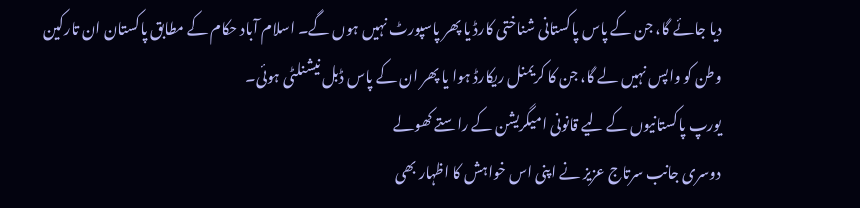دیا جائے گا، جن کے پاس پاکستانی شناختی کارڈ یا پھر پاسپورٹ نہیں ہوں گے۔ اسلام آباد حکام کے مطابق پاکستان ان تارکین وطن کو واپس نہیں لے گا، جن کا کریمنل ریکارڈ ہوا یا پھر ان کے پاس ڈبل نیشنلٹی ہوئی۔
یورپ پاکستانیوں کے لیے قانونی امیگریشن کے راستے کھولے
دوسری جانب سرتاج عزیز نے اپنی اس خواہش کا اظہار بھی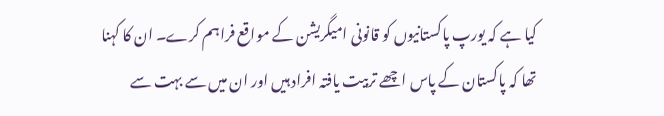کیا ہے کہ یورپ پاکستانیوں کو قانونی امیگریشن کے مواقع فراہم کرے۔ ان کا کہنا تھا کہ پاکستان کے پاس اچھے تربیت یافتہ افراد ہیں اور ان میں سے بہت سے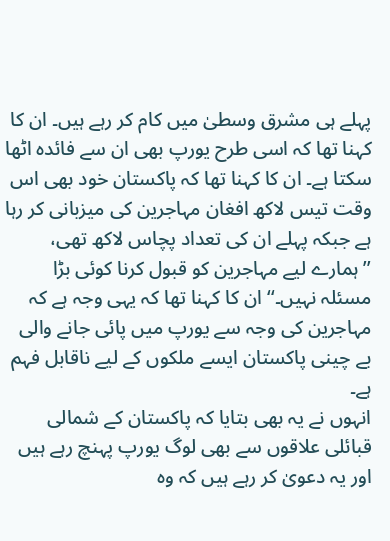پہلے ہی مشرق وسطیٰ میں کام کر رہے ہیں۔ ان کا کہنا تھا کہ اسی طرح یورپ بھی ان سے فائدہ اٹھا سکتا ہے۔ ان کا کہنا تھا کہ پاکستان خود بھی اس وقت تیس لاکھ افغان مہاجرین کی میزبانی کر رہا ہے جبکہ پہلے ان کی تعداد پچاس لاکھ تھی، ’’ہمارے لیے مہاجرین کو قبول کرنا کوئی بڑا مسئلہ نہیں۔‘‘ ان کا کہنا تھا کہ یہی وجہ ہے کہ مہاجرین کی وجہ سے یورپ میں پائی جانے والی بے چینی پاکستان ایسے ملکوں کے لیے ناقابل فہم ہے۔
انہوں نے یہ بھی بتایا کہ پاکستان کے شمالی قبائلی علاقوں سے بھی لوگ یورپ پہنچ رہے ہیں اور یہ دعویٰ کر رہے ہیں کہ وہ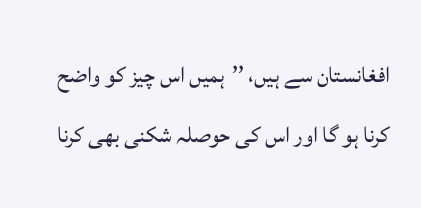افغانستان سے ہیں، ’’ہمیں اس چیز کو واضح کرنا ہو گا اور اس کی حوصلہ شکنی بھی کرنا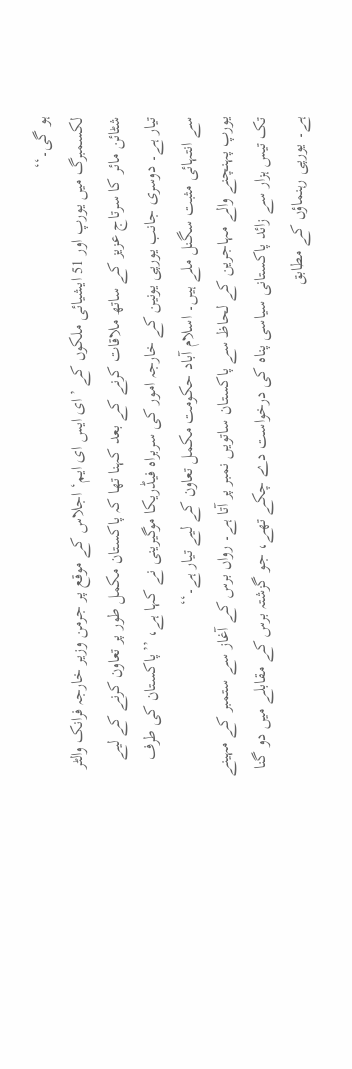ہو گی۔‘‘
لکسمبرگ میں یورپ اور 51 ایشیائی ملکوں کے ’ای ایس ای ایم‘ اجلاس کے موقع پر جرمن وزیر خارجہ فرانک والٹر شٹائن مائر کا سرتاج عزیز کے ساتھ ملاقات کرنے کے بعد کہنا تھا کہ پاکستان مکمل طور پر تعاون کرنے کے لیے تیار ہے۔ دوسری جانب یورپی یونین کے خارجہ امور کی سربراہ فیڈریکا موگیرینی نے کہا ہے، ’’پاکستان کی طرف سے انتہائی مثبت سگنل ملے ہیں۔ اسلام آباد حکومت مکمل تعاون کے لیے تیار ہے۔‘‘
یورپ پہنچنے والے مہاجرین کے لحاظ سے پاکستان ساتویں نمبر پر آتا ہے۔ رواں برس کے آغاز سے ستمبر کے مہینے تک تیس ہزار سے زائد پاکستانی سیاسی پناہ کی درخواست دے چکے تھے، جو گزشتہ برس کے مقابلے میں دو گنا ہے۔ یورپی رہنماؤں کے مطابق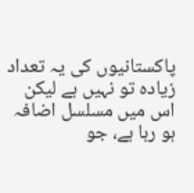پاکستانیوں کی یہ تعداد زیادہ تو نہیں ہے لیکن اس میں مسلسل اضافہ ہو رہا ہے، جو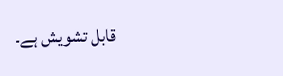قابل تشویش ہے۔